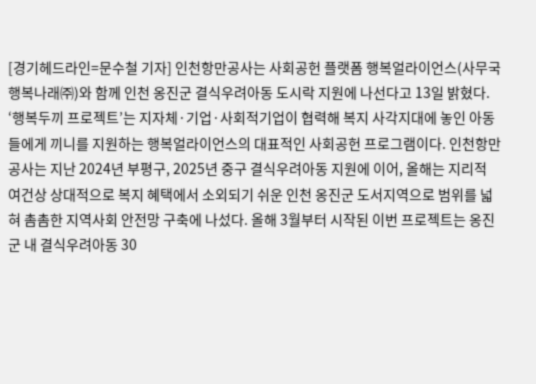[경기헤드라인=문수철 기자] 인천항만공사는 사회공헌 플랫폼 행복얼라이언스(사무국 행복나래㈜)와 함께 인천 옹진군 결식우려아동 도시락 지원에 나선다고 13일 밝혔다. ‘행복두끼 프로젝트’는 지자체·기업·사회적기업이 협력해 복지 사각지대에 놓인 아동들에게 끼니를 지원하는 행복얼라이언스의 대표적인 사회공헌 프로그램이다. 인천항만공사는 지난 2024년 부평구, 2025년 중구 결식우려아동 지원에 이어, 올해는 지리적 여건상 상대적으로 복지 혜택에서 소외되기 쉬운 인천 옹진군 도서지역으로 범위를 넓혀 촘촘한 지역사회 안전망 구축에 나섰다. 올해 3월부터 시작된 이번 프로젝트는 옹진군 내 결식우려아동 30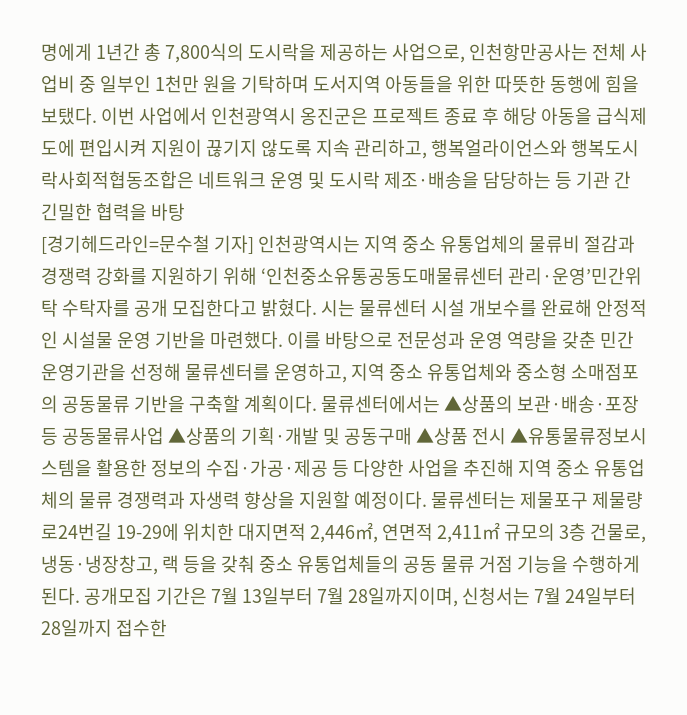명에게 1년간 총 7,800식의 도시락을 제공하는 사업으로, 인천항만공사는 전체 사업비 중 일부인 1천만 원을 기탁하며 도서지역 아동들을 위한 따뜻한 동행에 힘을 보탰다. 이번 사업에서 인천광역시 옹진군은 프로젝트 종료 후 해당 아동을 급식제도에 편입시켜 지원이 끊기지 않도록 지속 관리하고, 행복얼라이언스와 행복도시락사회적협동조합은 네트워크 운영 및 도시락 제조·배송을 담당하는 등 기관 간 긴밀한 협력을 바탕
[경기헤드라인=문수철 기자] 인천광역시는 지역 중소 유통업체의 물류비 절감과 경쟁력 강화를 지원하기 위해 ‘인천중소유통공동도매물류센터 관리·운영’민간위탁 수탁자를 공개 모집한다고 밝혔다. 시는 물류센터 시설 개보수를 완료해 안정적인 시설물 운영 기반을 마련했다. 이를 바탕으로 전문성과 운영 역량을 갖춘 민간 운영기관을 선정해 물류센터를 운영하고, 지역 중소 유통업체와 중소형 소매점포의 공동물류 기반을 구축할 계획이다. 물류센터에서는 ▲상품의 보관·배송·포장 등 공동물류사업 ▲상품의 기획·개발 및 공동구매 ▲상품 전시 ▲유통물류정보시스템을 활용한 정보의 수집·가공·제공 등 다양한 사업을 추진해 지역 중소 유통업체의 물류 경쟁력과 자생력 향상을 지원할 예정이다. 물류센터는 제물포구 제물량로24번길 19-29에 위치한 대지면적 2,446㎡, 연면적 2,411㎡ 규모의 3층 건물로, 냉동·냉장창고, 랙 등을 갖춰 중소 유통업체들의 공동 물류 거점 기능을 수행하게 된다. 공개모집 기간은 7월 13일부터 7월 28일까지이며, 신청서는 7월 24일부터 28일까지 접수한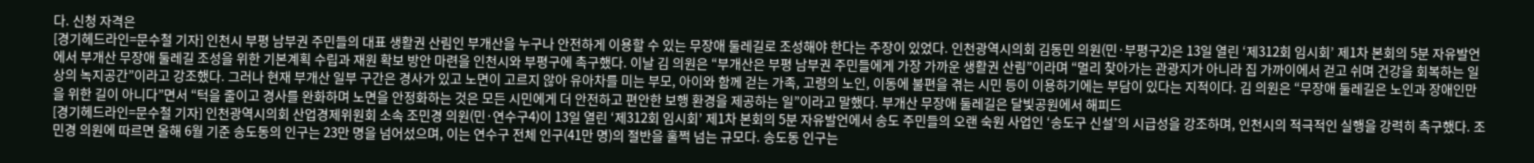다. 신청 자격은
[경기헤드라인=문수철 기자] 인천시 부평 남부권 주민들의 대표 생활권 산림인 부개산을 누구나 안전하게 이용할 수 있는 무장애 둘레길로 조성해야 한다는 주장이 있었다. 인천광역시의회 김동민 의원(민·부평구2)은 13일 열린 ‘제312회 임시회’ 제1차 본회의 5분 자유발언에서 부개산 무장애 둘레길 조성을 위한 기본계획 수립과 재원 확보 방안 마련을 인천시와 부평구에 촉구했다. 이날 김 의원은 “부개산은 부평 남부권 주민들에게 가장 가까운 생활권 산림”이라며 “멀리 찾아가는 관광지가 아니라 집 가까이에서 걷고 쉬며 건강을 회복하는 일상의 녹지공간”이라고 강조했다. 그러나 현재 부개산 일부 구간은 경사가 있고 노면이 고르지 않아 유아차를 미는 부모, 아이와 함께 걷는 가족, 고령의 노인, 이동에 불편을 겪는 시민 등이 이용하기에는 부담이 있다는 지적이다. 김 의원은 “무장애 둘레길은 노인과 장애인만을 위한 길이 아니다”면서 “턱을 줄이고 경사를 완화하며 노면을 안정화하는 것은 모든 시민에게 더 안전하고 편안한 보행 환경을 제공하는 일”이라고 말했다. 부개산 무장애 둘레길은 달빛공원에서 해피드
[경기헤드라인=문수철 기자] 인천광역시의회 산업경제위원회 소속 조민경 의원(민·연수구4)이 13일 열린 ‘제312회 임시회’ 제1차 본회의 5분 자유발언에서 송도 주민들의 오랜 숙원 사업인 ‘송도구 신설’의 시급성을 강조하며, 인천시의 적극적인 실행을 강력히 촉구했다. 조민경 의원에 따르면 올해 6월 기준 송도동의 인구는 23만 명을 넘어섰으며, 이는 연수구 전체 인구(41만 명)의 절반을 훌쩍 넘는 규모다. 송도동 인구는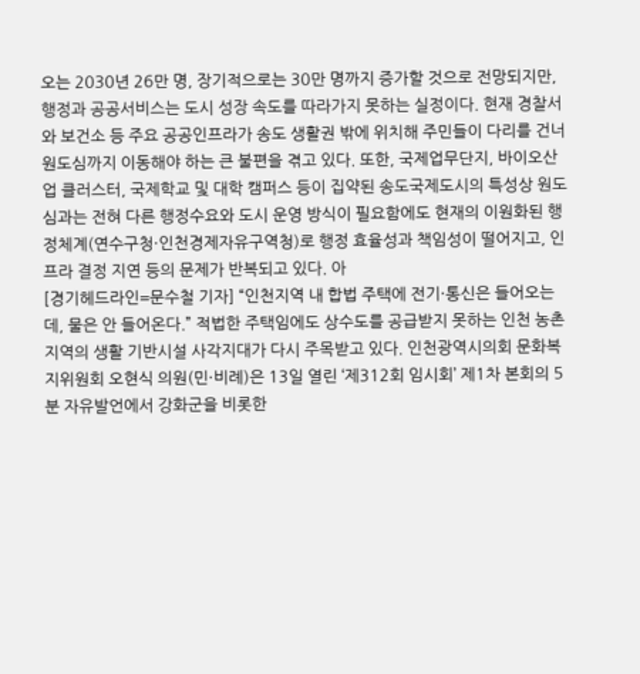오는 2030년 26만 명, 장기적으로는 30만 명까지 증가할 것으로 전망되지만, 행정과 공공서비스는 도시 성장 속도를 따라가지 못하는 실정이다. 현재 경찰서와 보건소 등 주요 공공인프라가 송도 생활권 밖에 위치해 주민들이 다리를 건너 원도심까지 이동해야 하는 큰 불편을 겪고 있다. 또한, 국제업무단지, 바이오산업 클러스터, 국제학교 및 대학 캠퍼스 등이 집약된 송도국제도시의 특성상 원도심과는 전혀 다른 행정수요와 도시 운영 방식이 필요함에도 현재의 이원화된 행정체계(연수구청·인천경제자유구역청)로 행정 효율성과 책임성이 떨어지고, 인프라 결정 지연 등의 문제가 반복되고 있다. 아
[경기헤드라인=문수철 기자] “인천지역 내 합법 주택에 전기·통신은 들어오는데, 물은 안 들어온다.” 적법한 주택임에도 상수도를 공급받지 못하는 인천 농촌 지역의 생활 기반시설 사각지대가 다시 주목받고 있다. 인천광역시의회 문화복지위원회 오현식 의원(민·비례)은 13일 열린 ‘제312회 임시회’ 제1차 본회의 5분 자유발언에서 강화군을 비롯한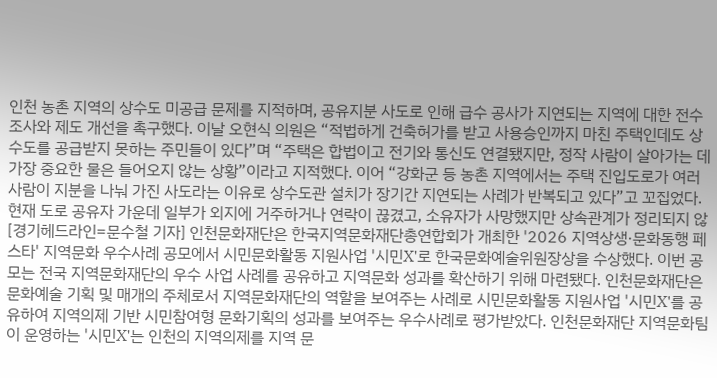인천 농촌 지역의 상수도 미공급 문제를 지적하며, 공유지분 사도로 인해 급수 공사가 지연되는 지역에 대한 전수조사와 제도 개선을 촉구했다. 이날 오현식 의원은 “적법하게 건축허가를 받고 사용승인까지 마친 주택인데도 상수도를 공급받지 못하는 주민들이 있다”며 “주택은 합법이고 전기와 통신도 연결됐지만, 정작 사람이 살아가는 데 가장 중요한 물은 들어오지 않는 상황”이라고 지적했다. 이어 “강화군 등 농촌 지역에서는 주택 진입도로가 여러 사람이 지분을 나눠 가진 사도라는 이유로 상수도관 설치가 장기간 지연되는 사례가 반복되고 있다”고 꼬집었다. 현재 도로 공유자 가운데 일부가 외지에 거주하거나 연락이 끊겼고, 소유자가 사망했지만 상속관계가 정리되지 않
[경기헤드라인=문수철 기자] 인천문화재단은 한국지역문화재단총연합회가 개최한 '2026 지역상생·문화동행 페스타' 지역문화 우수사례 공모에서 시민문화활동 지원사업 '시민X'로 한국문화예술위원장상을 수상했다. 이번 공모는 전국 지역문화재단의 우수 사업 사례를 공유하고 지역문화 성과를 확산하기 위해 마련됐다. 인천문화재단은 문화예술 기획 및 매개의 주체로서 지역문화재단의 역할을 보여주는 사례로 시민문화활동 지원사업 '시민X'를 공유하여 지역의제 기반 시민참여형 문화기획의 성과를 보여주는 우수사례로 평가받았다. 인천문화재단 지역문화팀이 운영하는 '시민X'는 인천의 지역의제를 지역 문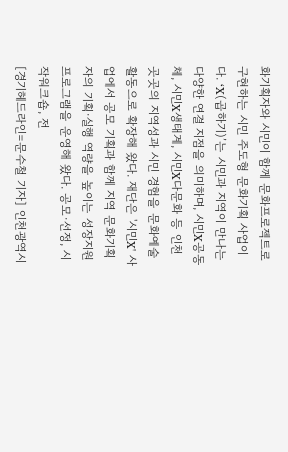화기획자와 시민이 함께 문화프로젝트로 구현하는 시민 주도형 문화기획 사업이다. ‘X(곱하기)’는 시민과 지역이 만나는 다양한 연결 지점을 의미하며, 시민X공동체, 시민X생태계, 시민X다문화 등 인천 곳곳의 지역성과 시민 경험을 문화예술활동으로 확장해 왔다. 재단은 '시민X' 사업에서 공모 기획과 함께 지역 문화기획자의 기획·실행 역량을 높이는 성장지원 프로그램을 운영해 왔다. 공모·선정, 시작워크숍, 전
[경기헤드라인=문수철 기자] 인천광역시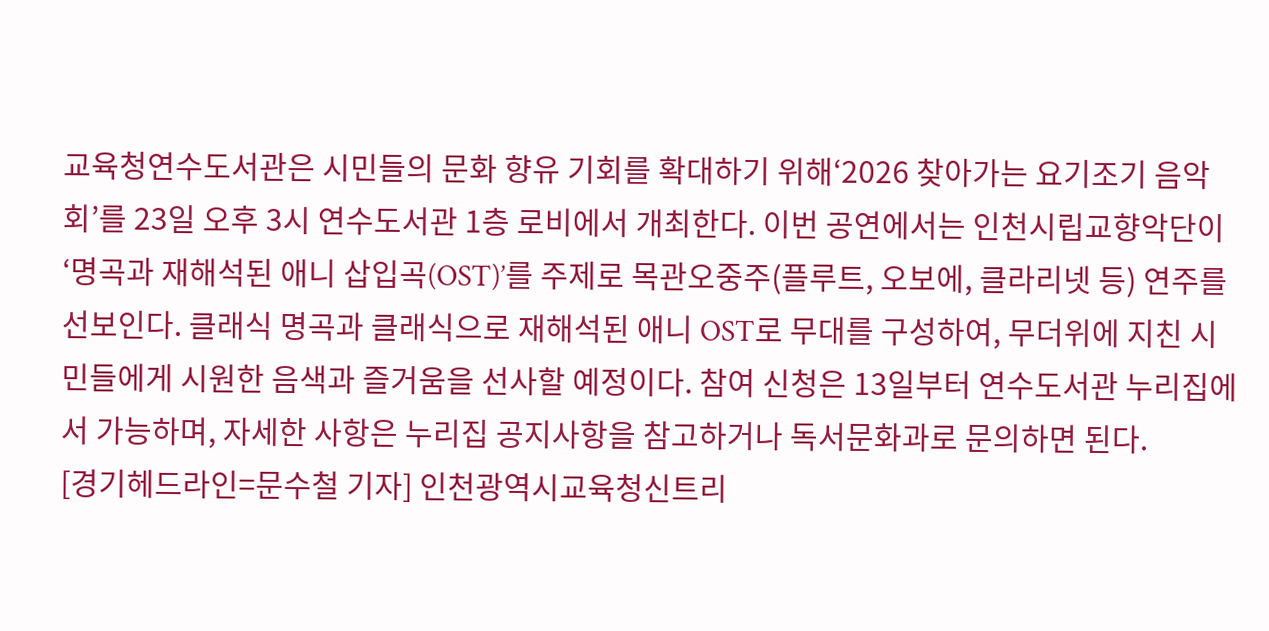교육청연수도서관은 시민들의 문화 향유 기회를 확대하기 위해‘2026 찾아가는 요기조기 음악회’를 23일 오후 3시 연수도서관 1층 로비에서 개최한다. 이번 공연에서는 인천시립교향악단이 ‘명곡과 재해석된 애니 삽입곡(OST)’를 주제로 목관오중주(플루트, 오보에, 클라리넷 등) 연주를 선보인다. 클래식 명곡과 클래식으로 재해석된 애니 OST로 무대를 구성하여, 무더위에 지친 시민들에게 시원한 음색과 즐거움을 선사할 예정이다. 참여 신청은 13일부터 연수도서관 누리집에서 가능하며, 자세한 사항은 누리집 공지사항을 참고하거나 독서문화과로 문의하면 된다.
[경기헤드라인=문수철 기자] 인천광역시교육청신트리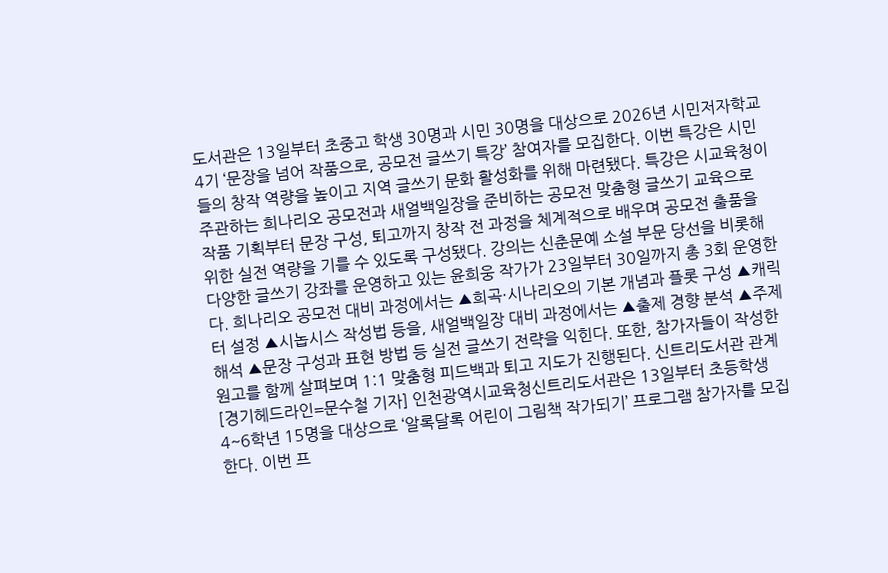도서관은 13일부터 초중고 학생 30명과 시민 30명을 대상으로 2026년 시민저자학교 4기 ‘문장을 넘어 작품으로, 공모전 글쓰기 특강’ 참여자를 모집한다. 이번 특강은 시민들의 창작 역량을 높이고 지역 글쓰기 문화 활성화를 위해 마련됐다. 특강은 시교육청이 주관하는 희나리오 공모전과 새얼백일장을 준비하는 공모전 맞춤형 글쓰기 교육으로 작품 기획부터 문장 구성, 퇴고까지 창작 전 과정을 체계적으로 배우며 공모전 출품을 위한 실전 역량을 기를 수 있도록 구성됐다. 강의는 신춘문예 소설 부문 당선을 비롯해 다양한 글쓰기 강좌를 운영하고 있는 윤희웅 작가가 23일부터 30일까지 총 3회 운영한다. 희나리오 공모전 대비 과정에서는 ▲희곡·시나리오의 기본 개념과 플롯 구성 ▲캐릭터 설정 ▲시놉시스 작성법 등을, 새얼백일장 대비 과정에서는 ▲출제 경향 분석 ▲주제 해석 ▲문장 구성과 표현 방법 등 실전 글쓰기 전략을 익힌다. 또한, 참가자들이 작성한 원고를 함께 살펴보며 1:1 맞춤형 피드백과 퇴고 지도가 진행된다. 신트리도서관 관계
[경기헤드라인=문수철 기자] 인천광역시교육청신트리도서관은 13일부터 초등학생 4~6학년 15명을 대상으로 ‘알록달록 어린이 그림책 작가되기’ 프로그램 참가자를 모집한다. 이번 프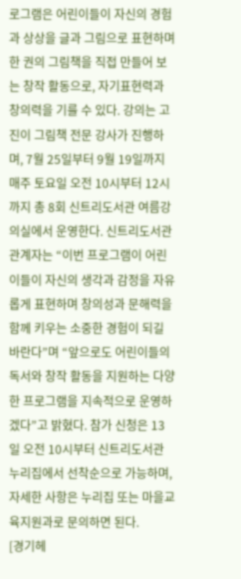로그램은 어린이들이 자신의 경험과 상상을 글과 그림으로 표현하며 한 권의 그림책을 직접 만들어 보는 창작 활동으로, 자기표현력과 창의력을 기를 수 있다. 강의는 고진이 그림책 전문 강사가 진행하며, 7월 25일부터 9월 19일까지 매주 토요일 오전 10시부터 12시까지 총 8회 신트리도서관 여름강의실에서 운영한다. 신트리도서관 관계자는 “이번 프로그램이 어린이들이 자신의 생각과 감정을 자유롭게 표현하며 창의성과 문해력을 함께 키우는 소중한 경험이 되길 바란다”며 “앞으로도 어린이들의 독서와 창작 활동을 지원하는 다양한 프로그램을 지속적으로 운영하겠다”고 밝혔다. 참가 신청은 13일 오전 10시부터 신트리도서관 누리집에서 선착순으로 가능하며, 자세한 사항은 누리집 또는 마을교육지원과로 문의하면 된다.
[경기헤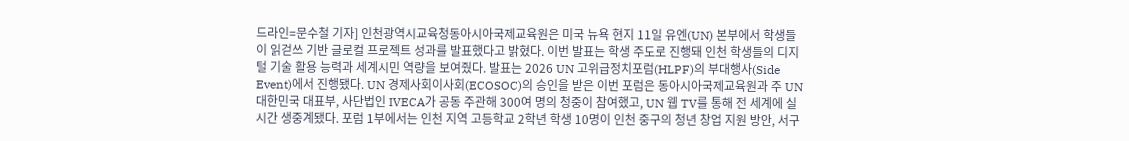드라인=문수철 기자] 인천광역시교육청동아시아국제교육원은 미국 뉴욕 현지 11일 유엔(UN) 본부에서 학생들이 읽걷쓰 기반 글로컬 프로젝트 성과를 발표했다고 밝혔다. 이번 발표는 학생 주도로 진행돼 인천 학생들의 디지털 기술 활용 능력과 세계시민 역량을 보여줬다. 발표는 2026 UN 고위급정치포럼(HLPF)의 부대행사(Side Event)에서 진행됐다. UN 경제사회이사회(ECOSOC)의 승인을 받은 이번 포럼은 동아시아국제교육원과 주 UN 대한민국 대표부, 사단법인 IVECA가 공동 주관해 300여 명의 청중이 참여했고, UN 웹 TV를 통해 전 세계에 실시간 생중계됐다. 포럼 1부에서는 인천 지역 고등학교 2학년 학생 10명이 인천 중구의 청년 창업 지원 방안, 서구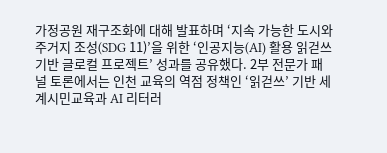가정공원 재구조화에 대해 발표하며 ‘지속 가능한 도시와 주거지 조성(SDG 11)’을 위한 ‘인공지능(AI) 활용 읽걷쓰 기반 글로컬 프로젝트’ 성과를 공유했다. 2부 전문가 패널 토론에서는 인천 교육의 역점 정책인 ‘읽걷쓰’ 기반 세계시민교육과 AI 리터러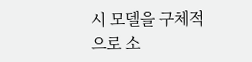시 모델을 구체적으로 소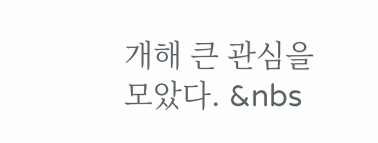개해 큰 관심을 모았다. &nbs